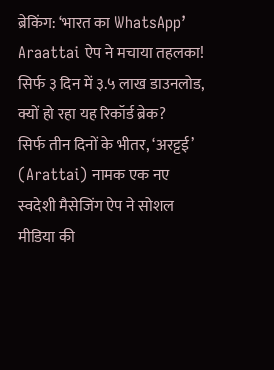ब्रेकिंग: ‘भारत का WhatsApp’ Araattai ऐप ने मचाया तहलका! सिर्फ ३ दिन में ३.५ लाख डाउनलोड, क्यों हो रहा यह रिकॉर्ड ब्रेक?
सिर्फ तीन दिनों के भीतर, ‘अरट्टई’ (Arattai) नामक एक नए स्वदेशी मैसेजिंग ऐप ने सोशल मीडिया की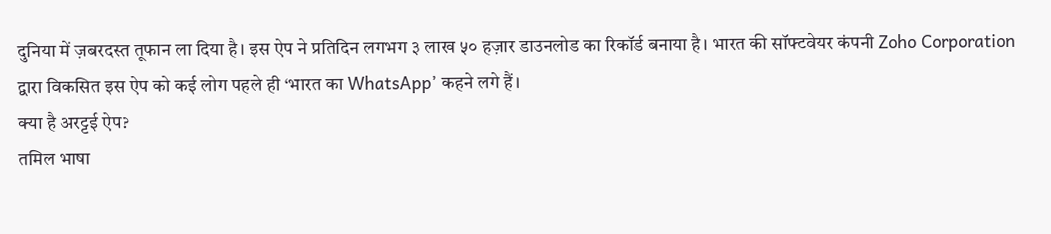दुनिया में ज़बरदस्त तूफान ला दिया है। इस ऐप ने प्रतिदिन लगभग ३ लाख ५० हज़ार डाउनलोड का रिकॉर्ड बनाया है। भारत की सॉफ्टवेयर कंपनी Zoho Corporation द्वारा विकसित इस ऐप को कई लोग पहले ही ‘भारत का WhatsApp’ कहने लगे हैं।
क्या है अरट्टई ऐप?
तमिल भाषा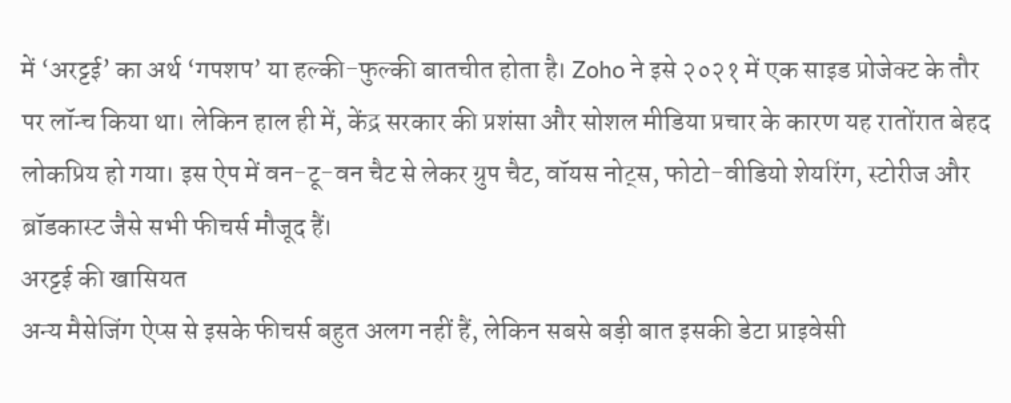में ‘अरट्टई’ का अर्थ ‘गपशप’ या हल्की-फुल्की बातचीत होता है। Zoho ने इसे २०२१ में एक साइड प्रोजेक्ट के तौर पर लॉन्च किया था। लेकिन हाल ही में, केंद्र सरकार की प्रशंसा और सोशल मीडिया प्रचार के कारण यह रातोंरात बेहद लोकप्रिय हो गया। इस ऐप में वन-टू-वन चैट से लेकर ग्रुप चैट, वॉयस नोट्स, फोटो-वीडियो शेयरिंग, स्टोरीज और ब्रॉडकास्ट जैसे सभी फीचर्स मौजूद हैं।
अरट्टई की खासियत
अन्य मैसेजिंग ऐप्स से इसके फीचर्स बहुत अलग नहीं हैं, लेकिन सबसे बड़ी बात इसकी डेटा प्राइवेसी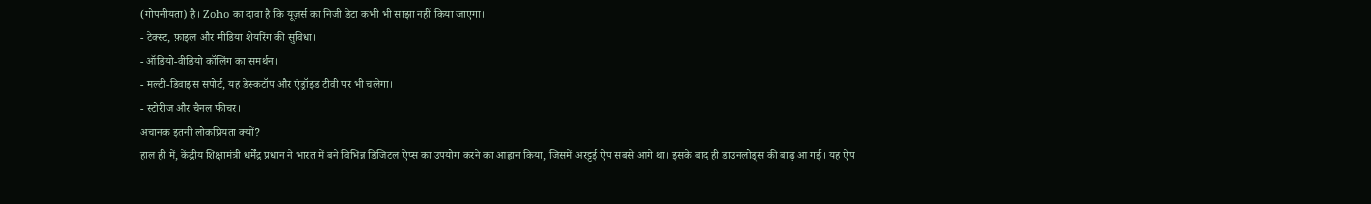(गोपनीयता) है। Zoho का दावा है कि यूज़र्स का निजी डेटा कभी भी साझा नहीं किया जाएगा।
- टेक्स्ट, फ़ाइल और मीडिया शेयरिंग की सुविधा।
- ऑडियो-वीडियो कॉलिंग का समर्थन।
- मल्टी-डिवाइस सपोर्ट, यह डेस्कटॉप और एंड्रॉइड टीवी पर भी चलेगा।
- स्टोरीज और चैनल फीचर।
अचानक इतनी लोकप्रियता क्यों?
हाल ही में, केंद्रीय शिक्षामंत्री धर्मेंद्र प्रधान ने भारत में बने विभिन्न डिजिटल ऐप्स का उपयोग करने का आह्वान किया, जिसमें अरट्टई ऐप सबसे आगे था। इसके बाद ही डाउनलोड्स की बाढ़ आ गई। यह ऐप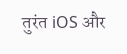तुरंत iOS और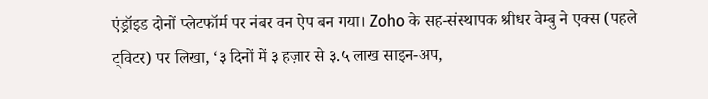एंड्रॉइड दोनों प्लेटफॉर्म पर नंबर वन ऐप बन गया। Zoho के सह-संस्थापक श्रीधर वेम्बु ने एक्स (पहले ट्विटर) पर लिखा, ‘३ दिनों में ३ हज़ार से ३.५ लाख साइन-अप,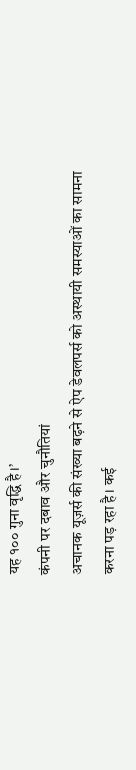यह १०० गुना वृद्धि है।’
कंपनी पर दबाव और चुनौतियां
अचानक यूज़र्स की संख्या बढ़ने से ऐप डेवलपर्स को अस्थायी समस्याओं का सामना करना पड़ रहा है। कई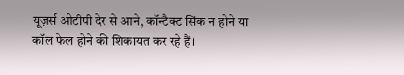यूज़र्स ओटीपी देर से आने, कॉन्टैक्ट सिंक न होने या कॉल फेल होने की शिकायत कर रहे हैं।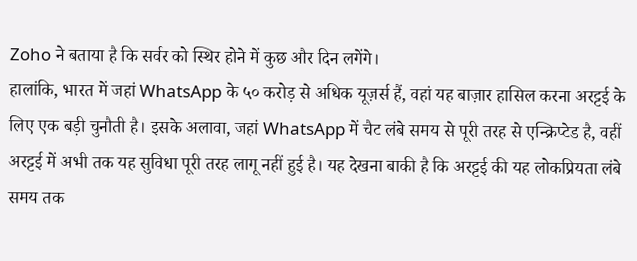Zoho ने बताया है कि सर्वर को स्थिर होने में कुछ और दिन लगेंगे।
हालांकि, भारत में जहां WhatsApp के ५० करोड़ से अधिक यूज़र्स हैं, वहां यह बाज़ार हासिल करना अरट्टई के लिए एक बड़ी चुनौती है। इसके अलावा, जहां WhatsApp में चैट लंबे समय से पूरी तरह से एन्क्रिप्टेड है, वहीं अरट्टई में अभी तक यह सुविधा पूरी तरह लागू नहीं हुई है। यह देखना बाकी है कि अरट्टई की यह लोकप्रियता लंबे समय तक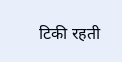टिकी रहती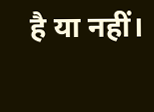है या नहीं।